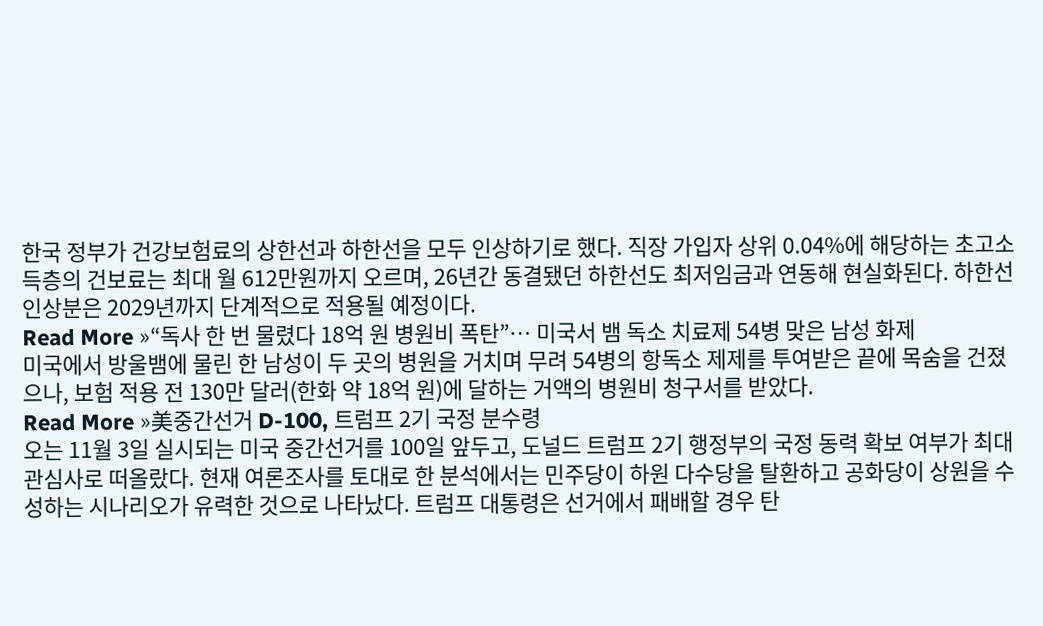한국 정부가 건강보험료의 상한선과 하한선을 모두 인상하기로 했다. 직장 가입자 상위 0.04%에 해당하는 초고소득층의 건보료는 최대 월 612만원까지 오르며, 26년간 동결됐던 하한선도 최저임금과 연동해 현실화된다. 하한선 인상분은 2029년까지 단계적으로 적용될 예정이다.
Read More »“독사 한 번 물렸다 18억 원 병원비 폭탄”… 미국서 뱀 독소 치료제 54병 맞은 남성 화제
미국에서 방울뱀에 물린 한 남성이 두 곳의 병원을 거치며 무려 54병의 항독소 제제를 투여받은 끝에 목숨을 건졌으나, 보험 적용 전 130만 달러(한화 약 18억 원)에 달하는 거액의 병원비 청구서를 받았다.
Read More »美중간선거 D-100, 트럼프 2기 국정 분수령
오는 11월 3일 실시되는 미국 중간선거를 100일 앞두고, 도널드 트럼프 2기 행정부의 국정 동력 확보 여부가 최대 관심사로 떠올랐다. 현재 여론조사를 토대로 한 분석에서는 민주당이 하원 다수당을 탈환하고 공화당이 상원을 수성하는 시나리오가 유력한 것으로 나타났다. 트럼프 대통령은 선거에서 패배할 경우 탄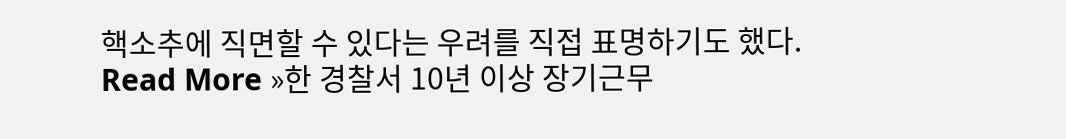핵소추에 직면할 수 있다는 우려를 직접 표명하기도 했다.
Read More »한 경찰서 10년 이상 장기근무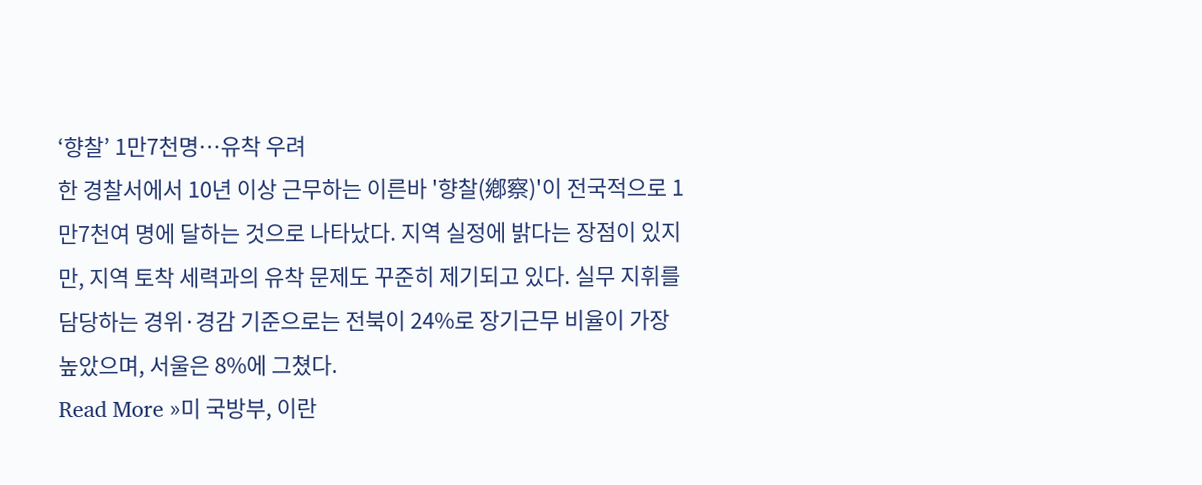‘향찰’ 1만7천명…유착 우려
한 경찰서에서 10년 이상 근무하는 이른바 '향찰(鄕察)'이 전국적으로 1만7천여 명에 달하는 것으로 나타났다. 지역 실정에 밝다는 장점이 있지만, 지역 토착 세력과의 유착 문제도 꾸준히 제기되고 있다. 실무 지휘를 담당하는 경위·경감 기준으로는 전북이 24%로 장기근무 비율이 가장 높았으며, 서울은 8%에 그쳤다.
Read More »미 국방부, 이란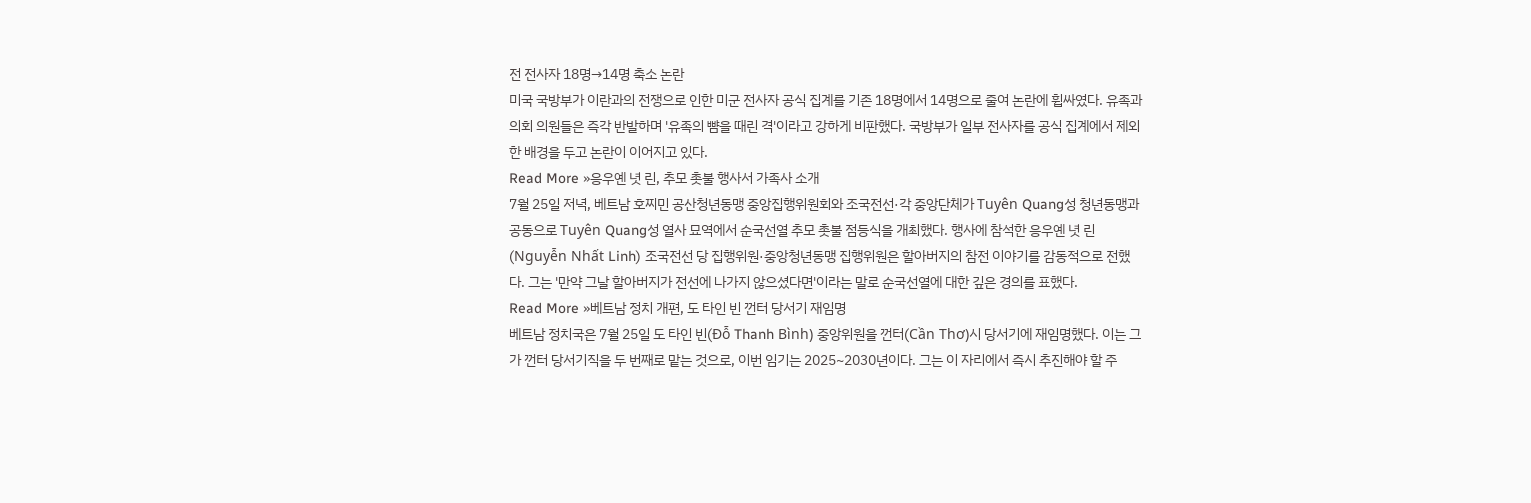전 전사자 18명→14명 축소 논란
미국 국방부가 이란과의 전쟁으로 인한 미군 전사자 공식 집계를 기존 18명에서 14명으로 줄여 논란에 휩싸였다. 유족과 의회 의원들은 즉각 반발하며 '유족의 뺨을 때린 격'이라고 강하게 비판했다. 국방부가 일부 전사자를 공식 집계에서 제외한 배경을 두고 논란이 이어지고 있다.
Read More »응우옌 녓 린, 추모 촛불 행사서 가족사 소개
7월 25일 저녁, 베트남 호찌민 공산청년동맹 중앙집행위원회와 조국전선·각 중앙단체가 Tuyên Quang성 청년동맹과 공동으로 Tuyên Quang성 열사 묘역에서 순국선열 추모 촛불 점등식을 개최했다. 행사에 참석한 응우옌 녓 린(Nguyễn Nhất Linh) 조국전선 당 집행위원·중앙청년동맹 집행위원은 할아버지의 참전 이야기를 감동적으로 전했다. 그는 '만약 그날 할아버지가 전선에 나가지 않으셨다면'이라는 말로 순국선열에 대한 깊은 경의를 표했다.
Read More »베트남 정치 개편, 도 타인 빈 껀터 당서기 재임명
베트남 정치국은 7월 25일 도 타인 빈(Đỗ Thanh Bình) 중앙위원을 껀터(Cần Thơ)시 당서기에 재임명했다. 이는 그가 껀터 당서기직을 두 번째로 맡는 것으로, 이번 임기는 2025~2030년이다. 그는 이 자리에서 즉시 추진해야 할 주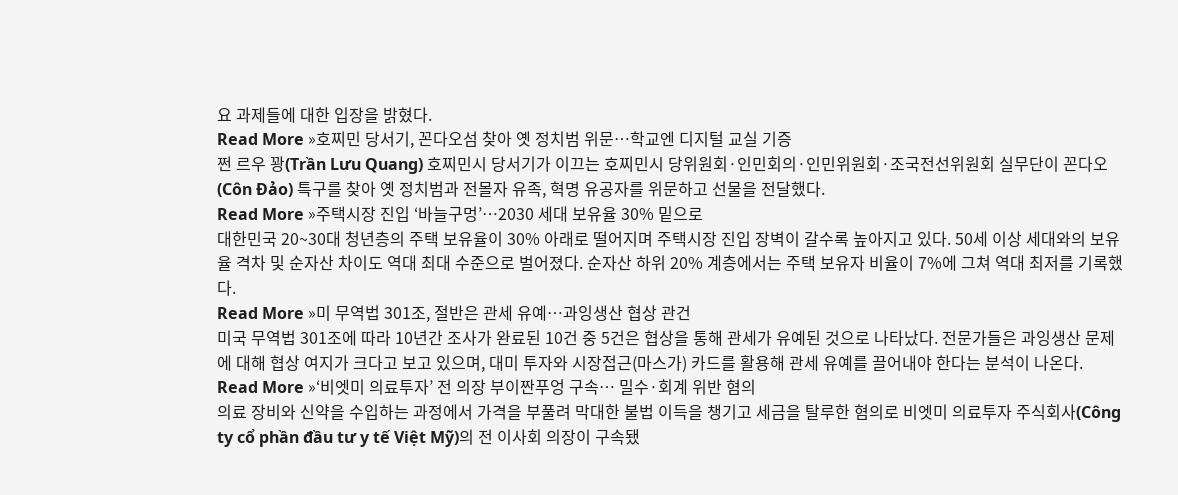요 과제들에 대한 입장을 밝혔다.
Read More »호찌민 당서기, 꼰다오섬 찾아 옛 정치범 위문…학교엔 디지털 교실 기증
쩐 르우 꽝(Trần Lưu Quang) 호찌민시 당서기가 이끄는 호찌민시 당위원회·인민회의·인민위원회·조국전선위원회 실무단이 꼰다오(Côn Đảo) 특구를 찾아 옛 정치범과 전몰자 유족, 혁명 유공자를 위문하고 선물을 전달했다.
Read More »주택시장 진입 ‘바늘구멍’…2030 세대 보유율 30% 밑으로
대한민국 20~30대 청년층의 주택 보유율이 30% 아래로 떨어지며 주택시장 진입 장벽이 갈수록 높아지고 있다. 50세 이상 세대와의 보유율 격차 및 순자산 차이도 역대 최대 수준으로 벌어졌다. 순자산 하위 20% 계층에서는 주택 보유자 비율이 7%에 그쳐 역대 최저를 기록했다.
Read More »미 무역법 301조, 절반은 관세 유예…과잉생산 협상 관건
미국 무역법 301조에 따라 10년간 조사가 완료된 10건 중 5건은 협상을 통해 관세가 유예된 것으로 나타났다. 전문가들은 과잉생산 문제에 대해 협상 여지가 크다고 보고 있으며, 대미 투자와 시장접근(마스가) 카드를 활용해 관세 유예를 끌어내야 한다는 분석이 나온다.
Read More »‘비엣미 의료투자’ 전 의장 부이짠푸엉 구속… 밀수·회계 위반 혐의
의료 장비와 신약을 수입하는 과정에서 가격을 부풀려 막대한 불법 이득을 챙기고 세금을 탈루한 혐의로 비엣미 의료투자 주식회사(Công ty cổ phần đầu tư y tế Việt Mỹ)의 전 이사회 의장이 구속됐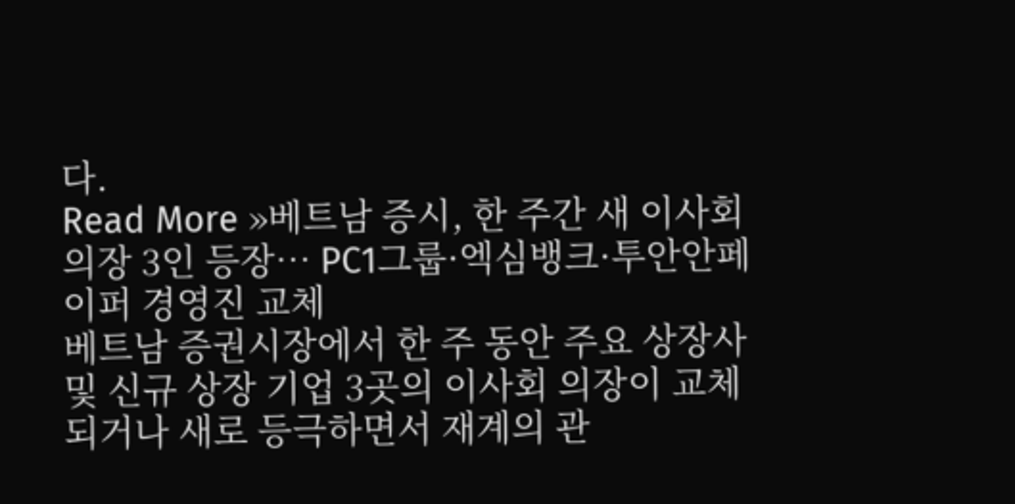다.
Read More »베트남 증시, 한 주간 새 이사회 의장 3인 등장… PC1그룹·엑심뱅크·투안안페이퍼 경영진 교체
베트남 증권시장에서 한 주 동안 주요 상장사 및 신규 상장 기업 3곳의 이사회 의장이 교체되거나 새로 등극하면서 재계의 관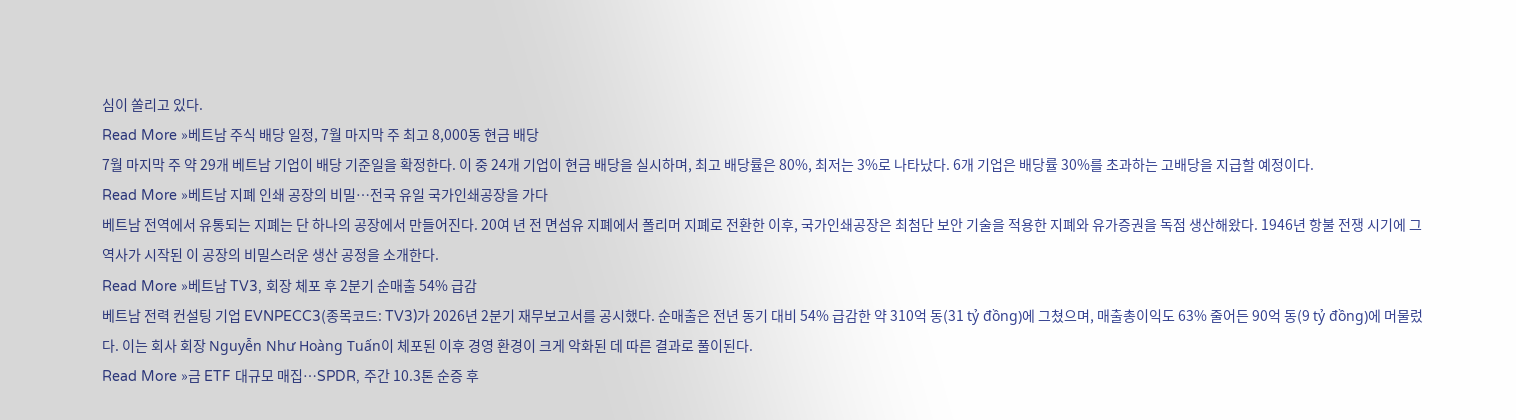심이 쏠리고 있다.
Read More »베트남 주식 배당 일정, 7월 마지막 주 최고 8,000동 현금 배당
7월 마지막 주 약 29개 베트남 기업이 배당 기준일을 확정한다. 이 중 24개 기업이 현금 배당을 실시하며, 최고 배당률은 80%, 최저는 3%로 나타났다. 6개 기업은 배당률 30%를 초과하는 고배당을 지급할 예정이다.
Read More »베트남 지폐 인쇄 공장의 비밀…전국 유일 국가인쇄공장을 가다
베트남 전역에서 유통되는 지폐는 단 하나의 공장에서 만들어진다. 20여 년 전 면섬유 지폐에서 폴리머 지폐로 전환한 이후, 국가인쇄공장은 최첨단 보안 기술을 적용한 지폐와 유가증권을 독점 생산해왔다. 1946년 항불 전쟁 시기에 그 역사가 시작된 이 공장의 비밀스러운 생산 공정을 소개한다.
Read More »베트남 TV3, 회장 체포 후 2분기 순매출 54% 급감
베트남 전력 컨설팅 기업 EVNPECC3(종목코드: TV3)가 2026년 2분기 재무보고서를 공시했다. 순매출은 전년 동기 대비 54% 급감한 약 310억 동(31 tỷ đồng)에 그쳤으며, 매출총이익도 63% 줄어든 90억 동(9 tỷ đồng)에 머물렀다. 이는 회사 회장 Nguyễn Như Hoàng Tuấn이 체포된 이후 경영 환경이 크게 악화된 데 따른 결과로 풀이된다.
Read More »금 ETF 대규모 매집…SPDR, 주간 10.3톤 순증 후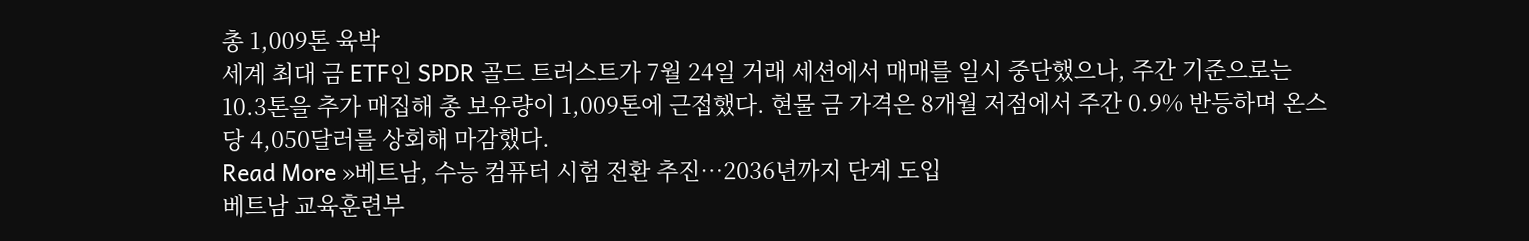총 1,009톤 육박
세계 최대 금 ETF인 SPDR 골드 트러스트가 7월 24일 거래 세션에서 매매를 일시 중단했으나, 주간 기준으로는 10.3톤을 추가 매집해 총 보유량이 1,009톤에 근접했다. 현물 금 가격은 8개월 저점에서 주간 0.9% 반등하며 온스당 4,050달러를 상회해 마감했다.
Read More »베트남, 수능 컴퓨터 시험 전환 추진…2036년까지 단계 도입
베트남 교육훈련부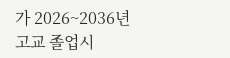가 2026~2036년 고교 졸업시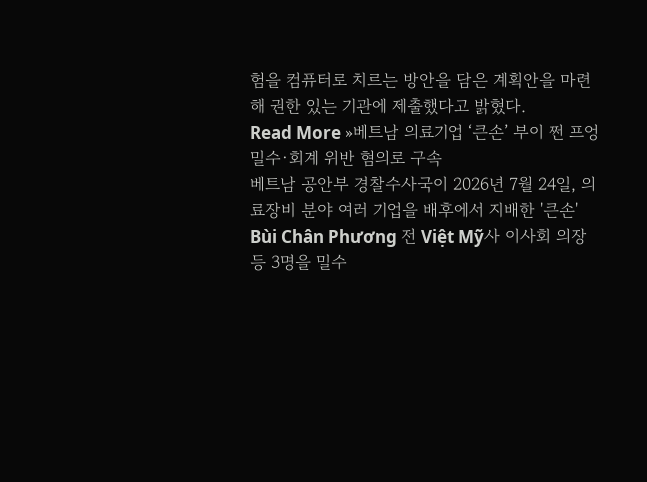험을 컴퓨터로 치르는 방안을 담은 계획안을 마련해 권한 있는 기관에 제출했다고 밝혔다.
Read More »베트남 의료기업 ‘큰손’ 부이 쩐 프엉 밀수·회계 위반 혐의로 구속
베트남 공안부 경찰수사국이 2026년 7월 24일, 의료장비 분야 여러 기업을 배후에서 지배한 '큰손' Bùi Chân Phương 전 Việt Mỹ사 이사회 의장 등 3명을 밀수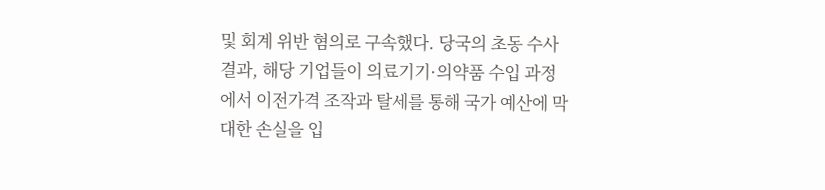및 회계 위반 혐의로 구속했다. 당국의 초동 수사 결과, 해당 기업들이 의료기기·의약품 수입 과정에서 이전가격 조작과 탈세를 통해 국가 예산에 막대한 손실을 입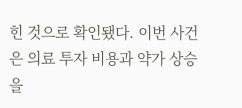힌 것으로 확인됐다. 이번 사건은 의료 투자 비용과 약가 상승을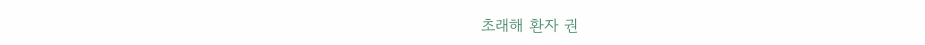초래해 환자 권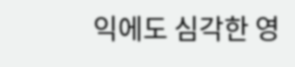익에도 심각한 영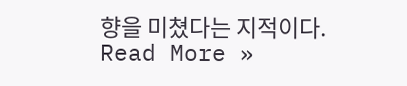향을 미쳤다는 지적이다.
Read More »